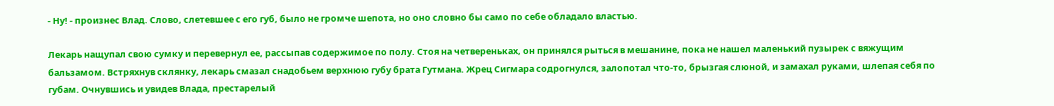- Ну! - произнес Влад. Слово, слетевшее с его губ, было не громче шепота, но оно словно бы само по себе обладало властью.

Лекарь нащупал свою сумку и перевернул ее, рассыпав содержимое по полу. Стоя на четвереньках, он принялся рыться в мешанине, пока не нашел маленький пузырек с вяжущим бальзамом. Встряхнув склянку, лекарь смазал снадобьем верхнюю губу брата Гутмана. Жрец Сигмара содрогнулся, залопотал что-то, брызгая слюной, и замахал руками, шлепая себя по губам. Очнувшись и увидев Влада, престарелый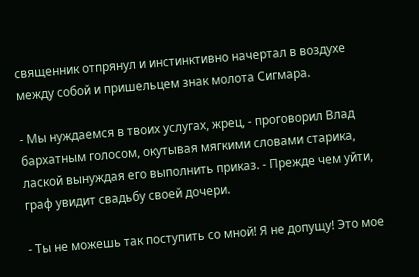священник отпрянул и инстинктивно начертал в воздухе между собой и пришельцем знак молота Сигмара.

- Мы нуждаемся в твоих услугах, жрец, - проговорил Влад бархатным голосом, окутывая мягкими словами старика, лаской вынуждая его выполнить приказ. - Прежде чем уйти, граф увидит свадьбу своей дочери.

- Ты не можешь так поступить со мной! Я не допущу! Это мое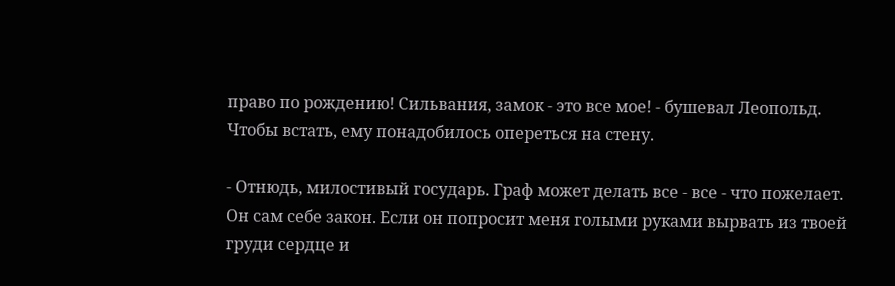право по рождению! Сильвания, замок - это все мое! - бушевал Леопольд. Чтобы встать, ему понадобилось опереться на стену.

- Отнюдь, милостивый государь. Граф может делать все - все - что пожелает. Он сам себе закон. Если он попросит меня голыми руками вырвать из твоей груди сердце и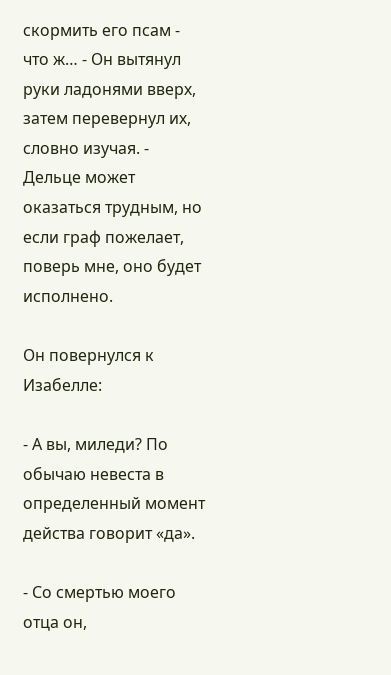скормить его псам - что ж… - Он вытянул руки ладонями вверх, затем перевернул их, словно изучая. - Дельце может оказаться трудным, но если граф пожелает, поверь мне, оно будет исполнено.

Он повернулся к Изабелле:

- А вы, миледи? По обычаю невеста в определенный момент действа говорит «да».

- Со смертью моего отца он,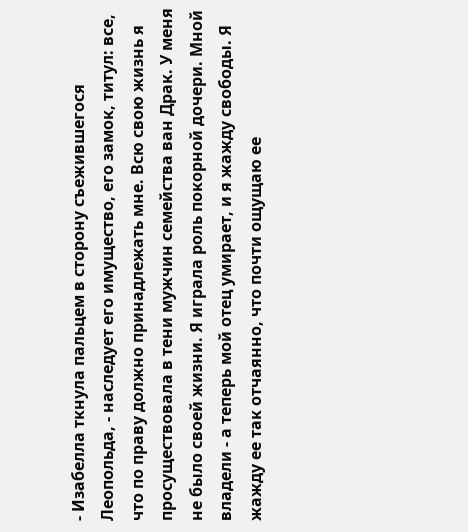- Изабелла ткнула пальцем в сторону съежившегося Леопольда, - наследует его имущество, его замок, титул: все, что по праву должно принадлежать мне. Всю свою жизнь я просуществовала в тени мужчин семейства ван Драк. У меня не было своей жизни. Я играла роль покорной дочери. Мной владели - а теперь мой отец умирает, и я жажду свободы. Я жажду ее так отчаянно, что почти ощущаю ее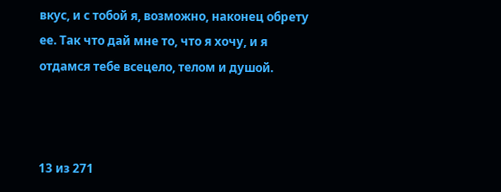вкус, и с тобой я, возможно, наконец обрету ее. Так что дай мне то, что я хочу, и я отдамся тебе всецело, телом и душой.



13 из 271